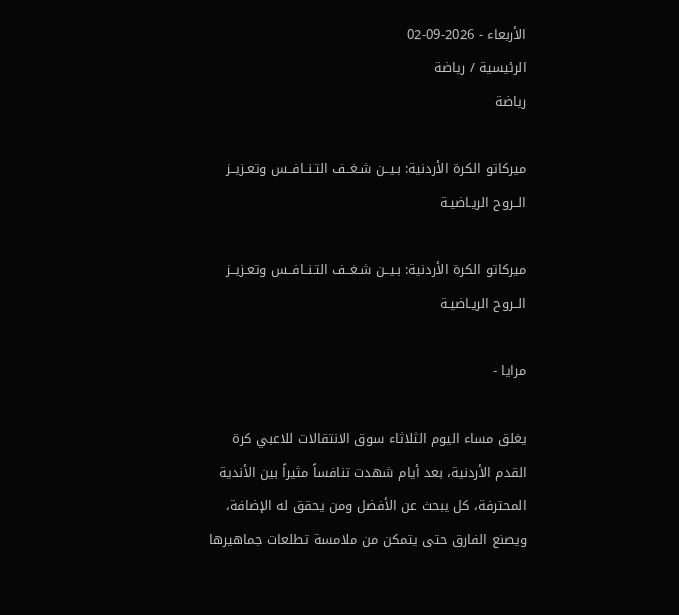الأربعاء - 2026-09-02
الرئيسية / رياضة
رياضة

ميركاتو الكرة الأردنية: بـيــن شـغــف التـنــافــس وتعـزيــز الــروح الريـاضيـة

ميركاتو الكرة الأردنية: بـيــن شـغــف التـنــافــس وتعـزيــز الــروح الريـاضيـة

مرايا -

يغلق مساء اليوم الثلاثاء سوق الانتقالات للاعبي كرة القدم الأردنية، بعد أيام شهدت تنافساً مثيراً بين الأندية المحترفة، كل يبحث عن الأفضل ومن يحقق له الإضافة، ويصنع الفارق حتى يتمكن من ملامسة تطلعات جماهيرها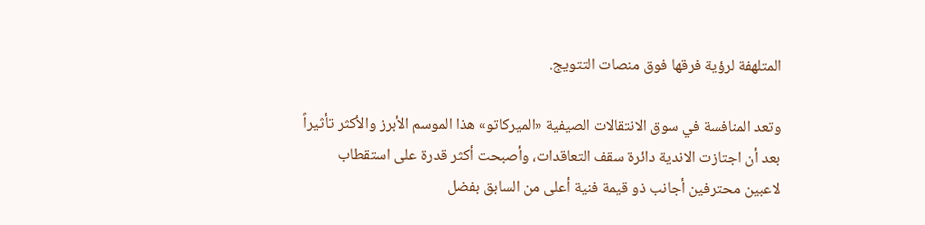المتلهفة لرؤية فرقها فوق منصات التتويج.

وتعد المنافسة في سوق الانتقالات الصيفية «الميركاتو» هذا الموسم الأبرز والأكثر تأثيراً بعد أن اجتازت الاندية دائرة سقف التعاقدات، وأصبحت أكثر قدرة على استقطاب لاعبين محترفين أجانب ذو قيمة فنية أعلى من السابق بفضل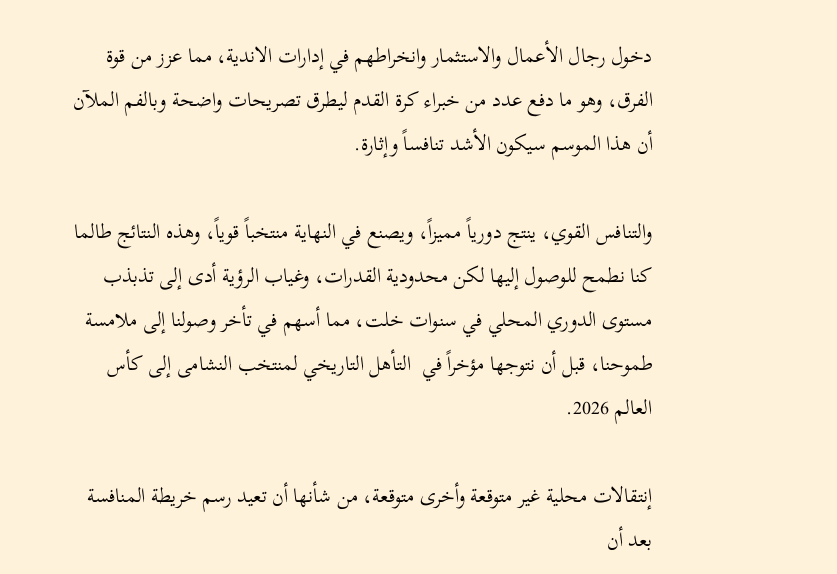دخول رجال الأعمال والاستثمار وانخراطهم في إدارات الاندية، مما عزز من قوة الفرق، وهو ما دفع عدد من خبراء كرة القدم ليطرق تصريحات واضحة وبالفم الملآن أن هذا الموسم سيكون الأشد تنافساً وإثارة.

والتنافس القوي، ينتج دورياً مميزاً، ويصنع في النهاية منتخباً قوياً، وهذه النتائج طالما كنا نطمح للوصول إليها لكن محدودية القدرات، وغياب الرؤية أدى إلى تذبذب مستوى الدوري المحلي في سنوات خلت، مما أسهم في تأخر وصولنا إلى ملامسة طموحنا، قبل أن نتوجها مؤخراً في  التأهل التاريخي لمنتخب النشامى إلى كأس العالم 2026.

إنتقالات محلية غير متوقعة وأخرى متوقعة، من شأنها أن تعيد رسم خريطة المنافسة بعد أن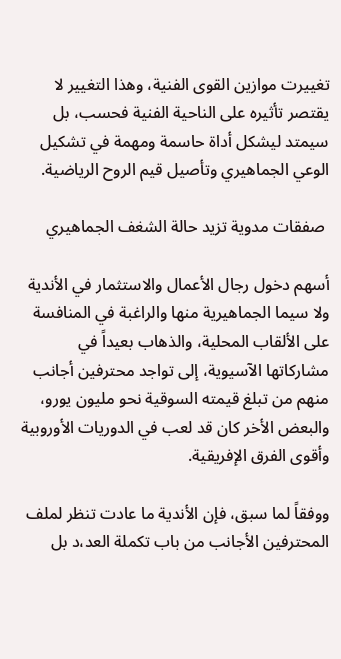تغييرت موازين القوى الفنية، وهذا التغيير لا يقتصر تأثيره على الناحية الفنية فحسب، بل سيمتد ليشكل أداة حاسمة ومهمة في تشكيل الوعي الجماهيري وتأصيل قيم الروح الرياضية.

 صفقات مدوية تزيد حالة الشغف الجماهيري

أسهم دخول رجال الأعمال والاستثمار في الأندية ولا سيما الجماهيرية منها والراغبة في المنافسة على الألقاب المحلية، والذهاب بعيداً في مشاركاتها الآسيوية، إلى تواجد محترفين أجانب منهم من تبلغ قيمته السوقية نحو مليون يورو، والبعض الأخر كان قد لعب في الدوريات الأوروبية وأقوى الفرق الإفريقية.

ووفقاً لما سبق، فإن الأندية ما عادت تنظر لملف المحترفين الأجانب من باب تكملة العد،د بل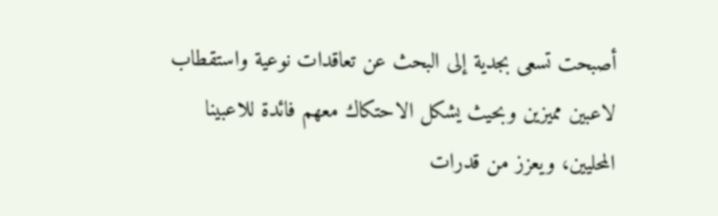أصبحت تسعى بجدية إلى البحث عن تعاقدات نوعية واستقطاب لاعبين مميزين وبحيث يشكل الاحتكاك معهم فائدة للاعبينا المحليين، ويعزز من قدرات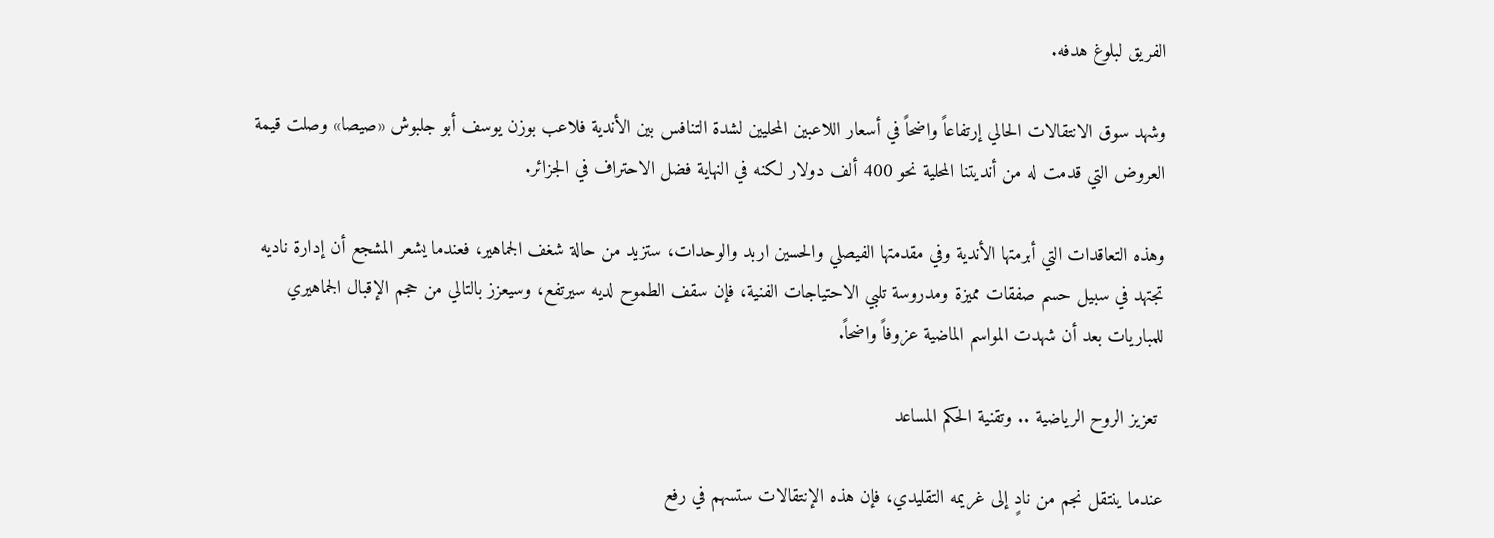الفريق لبلوغ هدفه.

وشهد سوق الانتقالات الحالي إرتفاعاً واضحاً في أسعار اللاعبين المحليين لشدة التنافس بين الأندية فلاعب بوزن يوسف أبو جلبوش «صيصا» وصلت قيمة العروض التي قدمت له من أنديتنا المحلية نحو 400 ألف دولار لكنه في النهاية فضل الاحتراف في الجزائر.

وهذه التعاقدات التي أبرمتها الأندية وفي مقدمتها الفيصلي والحسين اربد والوحدات، ستزيد من حالة شغف الجماهير، فعندما يشعر المشجع أن إدارة ناديه تجتهد في سبيل حسم صفقات مميزة ومدروسة تلبي الاحتياجات الفنية، فإن سقف الطموح لديه سيرتفع، وسيعزز بالتالي من حجم الإقبال الجماهيري للمباريات بعد أن شهدت المواسم الماضية عزوفاً واضحاً.

 تعزيز الروح الرياضية .. وتقنية الحكم المساعد

عندما ينتقل نجم من نادٍ إلى غريمه التقليدي، فإن هذه الإنتقالات ستسهم في رفع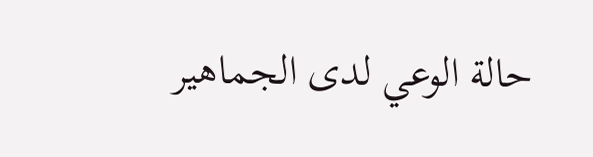حالة الوعي لدى الجماهير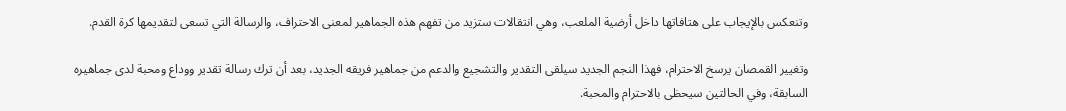وتنعكس بالإيجاب على هتافاتها داخل أرضية الملعب، وهي انتقالات ستزيد من تفهم هذه الجماهير لمعنى الاحتراف، والرسالة التي تسعى لتقديمها كرة القدم.

وتغيير القمصان يرسخ الاحترام، فهذا النجم الجديد سيلقى التقدير والتشجيع والدعم من جماهير فريقه الجديد، بعد أن ترك رسالة تقدير ووداع ومحبة لدى جماهيره السابقة، وفي الحالتين سيحظى بالاحترام والمحبة.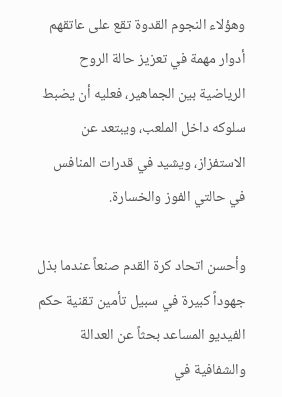وهؤلاء النجوم القدوة تقع على عاتقهم أدوار مهمة في تعزيز حالة الروح الرياضية بين الجماهير، فعليه أن يضبط سلوكه داخل الملعب، ويبتعد عن الاستفزاز، ويشيد في قدرات المنافس في حالتي الفوز والخسارة.

وأحسن اتحاد كرة القدم صنعاً عندما بذل جهوداً كبيرة في سبيل تأمين تقنية حكم الفيديو المساعد بحثاً عن العدالة والشفافية في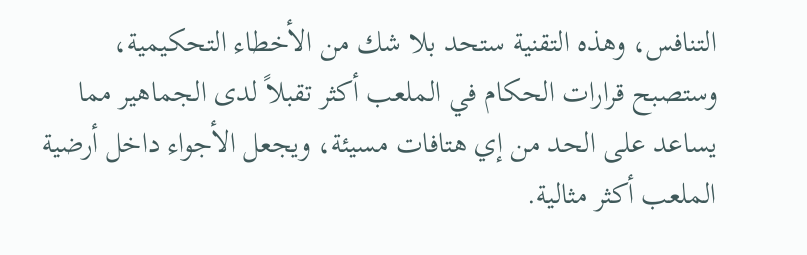التنافس، وهذه التقنية ستحد بلا شك من الأخطاء التحكيمية، وستصبح قرارات الحكام في الملعب أكثر تقبلاً لدى الجماهير مما يساعد على الحد من إي هتافات مسيئة، ويجعل الأجواء داخل أرضية الملعب أكثر مثالية.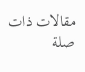مقالات ذات صلة